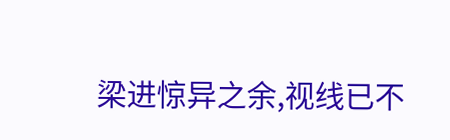梁进惊异之余,视线已不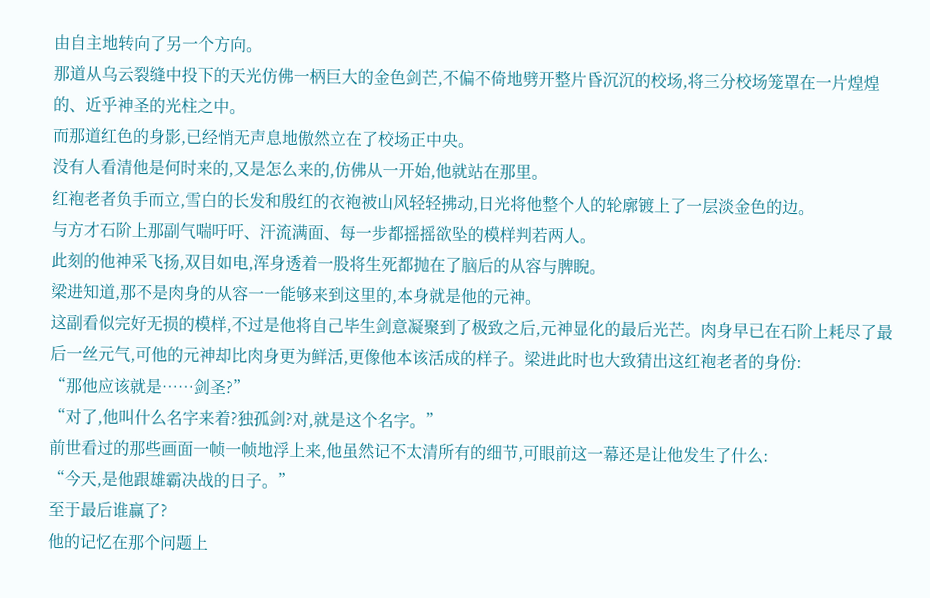由自主地转向了另一个方向。
那道从乌云裂缝中投下的天光仿佛一柄巨大的金色剑芒,不偏不倚地劈开整片昏沉沉的校场,将三分校场笼罩在一片煌煌的、近乎神圣的光柱之中。
而那道红色的身影,已经悄无声息地傲然立在了校场正中央。
没有人看清他是何时来的,又是怎么来的,仿佛从一开始,他就站在那里。
红袍老者负手而立,雪白的长发和殷红的衣袍被山风轻轻拂动,日光将他整个人的轮廓镀上了一层淡金色的边。
与方才石阶上那副气喘吁吁、汗流满面、每一步都摇摇欲坠的模样判若两人。
此刻的他神采飞扬,双目如电,浑身透着一股将生死都抛在了脑后的从容与脾睨。
梁进知道,那不是肉身的从容一一能够来到这里的,本身就是他的元神。
这副看似完好无损的模样,不过是他将自己毕生剑意凝聚到了极致之后,元神显化的最后光芒。肉身早已在石阶上耗尽了最后一丝元气,可他的元神却比肉身更为鲜活,更像他本该活成的样子。梁进此时也大致猜出这红袍老者的身份:
“那他应该就是……剑圣?”
“对了,他叫什么名字来着?独孤剑?对,就是这个名字。”
前世看过的那些画面一帧一帧地浮上来,他虽然记不太清所有的细节,可眼前这一幕还是让他发生了什么:
“今天,是他跟雄霸决战的日子。”
至于最后谁赢了?
他的记忆在那个问题上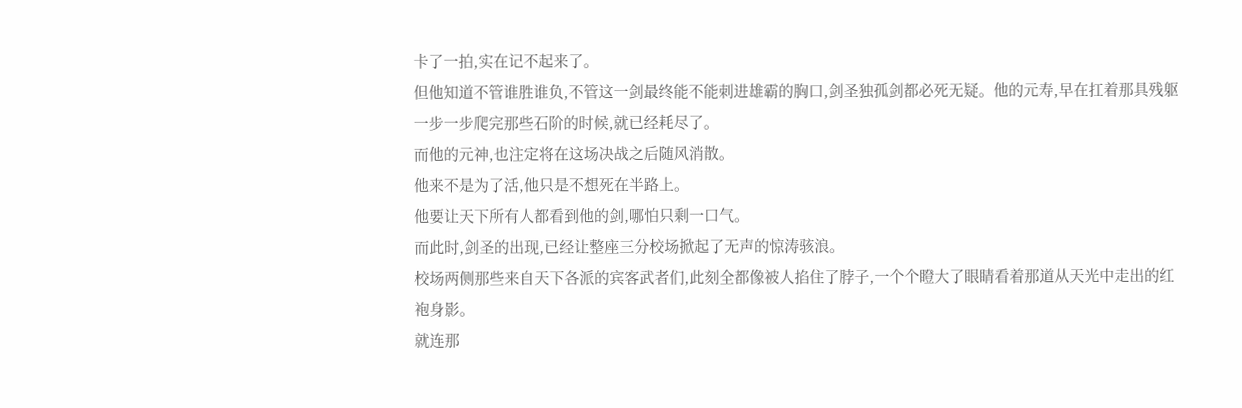卡了一拍,实在记不起来了。
但他知道不管谁胜谁负,不管这一剑最终能不能刺进雄霸的胸口,剑圣独孤剑都必死无疑。他的元寿,早在扛着那具残躯一步一步爬完那些石阶的时候,就已经耗尽了。
而他的元神,也注定将在这场决战之后随风消散。
他来不是为了活,他只是不想死在半路上。
他要让天下所有人都看到他的剑,哪怕只剩一口气。
而此时,剑圣的出现,已经让整座三分校场掀起了无声的惊涛骇浪。
校场两侧那些来自天下各派的宾客武者们,此刻全都像被人掐住了脖子,一个个瞪大了眼睛看着那道从天光中走出的红袍身影。
就连那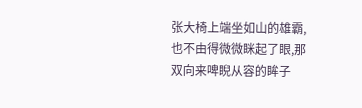张大椅上端坐如山的雄霸,也不由得微微眯起了眼,那双向来啤睨从容的眸子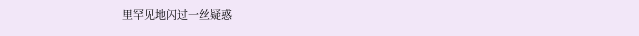里罕见地闪过一丝疑惑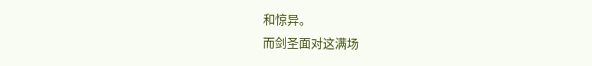和惊异。
而剑圣面对这满场